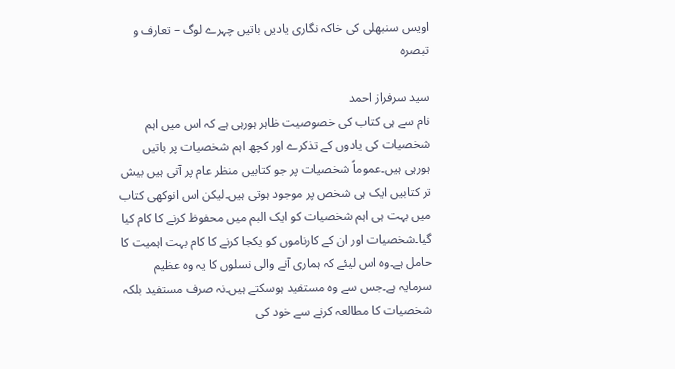اویس سنبھلی کی خاکہ نگاری یادیں باتیں چہرے لوگ – تعارف و تبصرہ

سید سرفراز احمد
نام سے ہی کتاب کی خصوصیت ظاہر ہورہی ہے کہ اس میں اہم شخصیات کی یادوں کے تذکرے اور کچھ اہم شخصیات پر باتیں ہورہی ہیں۔عموماً شخصیات پر جو کتابیں منظر عام پر آتی ہیں بیش تر کتابیں ایک ہی شخص پر موجود ہوتی ہیں۔لیکن اس انوکھی کتاب میں بہت ہی اہم شخصیات کو ایک البم میں محفوظ کرنے کا کام کیا گیا۔شخصیات اور ان کے کارناموں کو یکجا کرنے کا کام بہت اہمیت کا حامل ہے۔وہ اس لیئے کہ ہماری آنے والی نسلوں کا یہ وہ عظیم سرمایہ ہے۔جس سے وہ مستفید ہوسکتے ہیں۔نہ صرف مستفید بلکہ شخصیات کا مطالعہ کرنے سے خود کی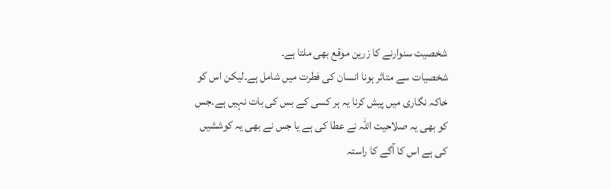شخصیت سنوارنے کا زرین موقع بھی ملتا ہے۔
شخصیات سے متاثر ہونا انسان کی فطرت میں شامل ہے۔لیکن اس کو خاکہ نگاری میں پیش کرنا یہ ہر کسی کے بس کی بات نہیں ہے۔جس کو بھی یہ صلاحیت اللہ نے عطا کی ہے یا جس نے بھی یہ کوششیں کی ہے اس کا آگے کا راستہ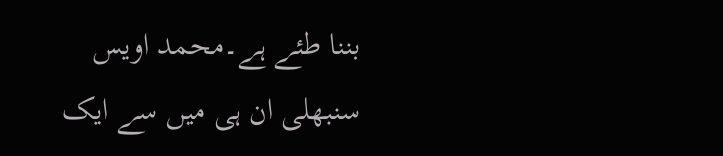بننا طئے ہے۔محمد اویس سنبھلی ان ہی میں سے ایک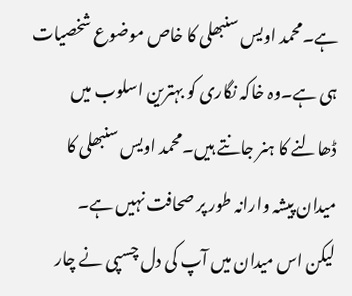ہے۔محمد اویس سنبھلی کا خاص موضوع شخصیات ہی ہے۔وہ خاکہ نگاری کو بہترین اسلوب میں ڈھالنے کا ہنر جانتے ہیں۔محمد اویس سنبھلی کا میدان پیشہ وارانہ طور پر صحافت نہیں ہے۔
لیکن اس میدان میں آپ کی دل چسپی نے چار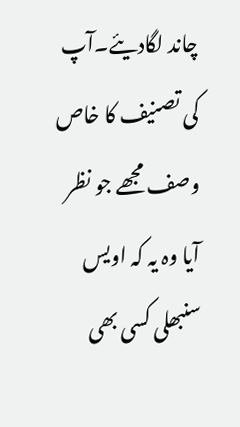چاند لگادیئے۔آپ کی تصنیف کا خاص وصف مجھے جو نظر آیا وہ یہ کہ اویس سنبھلی کسی بھی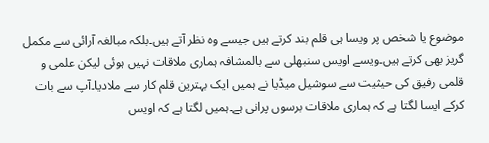موضوع یا شخص پر ویسا ہی قلم بند کرتے ہیں جیسے وہ نظر آتے ہیں۔بلکہ مبالغہ آرائی سے مکمل گریز بھی کرتے ہیں۔ویسے اویس سنبھلی سے بالمشافہ ہماری ملاقات نہیں ہوئی لیکن علمی و قلمی رفیق کی حیثیت سے سوشیل میڈیا نے ہمیں ایک بہترین قلم کار سے ملادیا۔آپ سے بات کرکے ایسا لگتا ہے کہ ہماری ملاقات برسوں پرانی ہے۔ہمیں لگتا ہے کہ اویس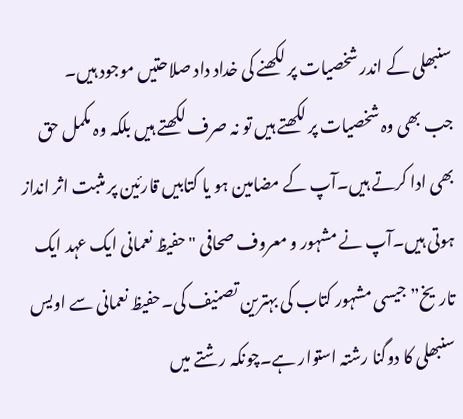سنبھلی کے اندر شخصیات پر لکھنے کی خداد داد صلاحتیں موجود ہیں۔
جب بھی وہ شخصیات پر لکھتے ہیں تو نہ صرف لکھتے ہیں بلکہ وہ مکمل حق بھی ادا کرتے ہیں۔آپ کے مضامین ہو یا کتابیں قارئین پر مثبت اثر انداز ہوتی ہیں۔آپ نے مشہور و معروف صحافی "حفیظ نعمانی ایک عہد ایک تاریخ” جیسی مشہور کتاب کی بہترین تصنیف کی۔حفیظ نعمانی سے اویس سنبھلی کا دوگنا رشتہ استوار ہے۔چونکہ رشتے میں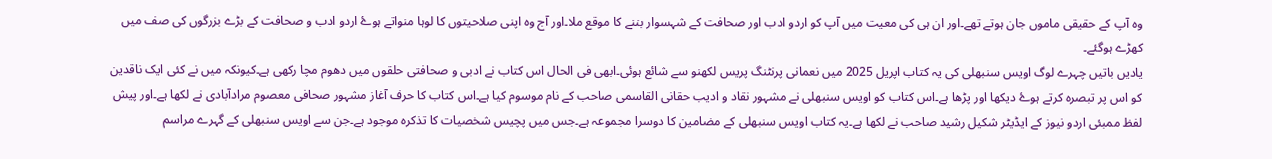وہ آپ کے حقیقی ماموں جان ہوتے تھے۔اور ان ہی کی معیت میں آپ کو اردو ادب اور صحافت کے شہسوار بننے کا موقع ملا۔اور آج وہ اپنی صلاحیتوں کا لوہا منواتے ہوۓ اردو ادب و صحافت کے بڑے بزرگوں کی صف میں کھڑے ہوگئے۔
یادیں باتیں چہرے لوگ اویس سنبھلی کی یہ کتاب اپریل 2025 میں نعمانی پرنٹنگ پریس لکھنو سے شائع ہوئی۔ابھی فی الحال اس کتاب نے ادبی و صحافتی حلقوں میں دھوم مچا رکھی ہے۔کیونکہ میں نے کئی ایک ناقدین کو اس پر تبصرہ کرتے ہوۓ دیکھا اور پڑھا ہے۔اس کتاب کو اویس سنبھلی نے مشہور نقاد و ادیب حقانی القاسمی صاحب کے نام موسوم کیا ہے۔اس کتاب کا حرف آغاز مشہور صحافی معصوم مرادآبادی نے لکھا ہے۔اور پیش لفظ ممبئی اردو نیوز کے ایڈیٹر شکیل رشید صاحب نے لکھا ہے۔یہ کتاب اویس سنبھلی کے مضامین کا دوسرا مجموعہ ہے۔جس میں پچیس شخصیات کا تذکرہ موجود ہے۔جن سے اویس سنبھلی کے گہرے مراسم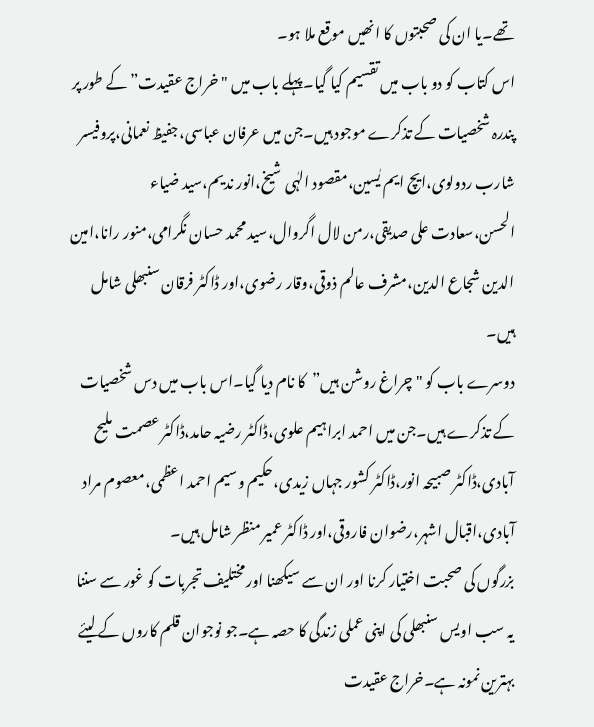تھے۔یا ان کی صحبتوں کا انھیں موقع ملا ہو۔
اس کتاب کو دو باب میں تقسیم کیا گیا۔پہلے باب میں "خراج عقیدت” کے طور پر پندرہ شخصیات کے تذکرے موجود ہیں۔جن میں عرفان عباسی،جفیظ نعمانی،پروفیسر شارب ردولوی،ایچ ایم یٰسین،مقصود الہٰی شیخ،انور ندیم،سید ضیاء الحسن،سعادت علی صدیقی،رمن لال اگروال،سید محمد حسان نگرامی،منور رانا،امین الدین شجاع الدین،مشرف عالم ذوقی،وقار رضوی،اور ڈاکٹر فرقان سنبھلی شامل ہیں۔
دوسرے باب کو "چراغ روشن ہیں”کا نام دیا گیا۔اس باب میں دس شخصیات کے تذکرے ہیں۔جن میں احمد ابراہیم علوی،ڈاکٹر رضیہ حامد،ڈاکٹر عصمت ملیح آبادی،ڈاکٹر صبیحہ انور،ڈاکٹر کشور جہاں زیدی،حکیم وسیم احمد اعظمی،معصوم مراد آبادی،اقبال اشہر،رضوان فاروقی،اور ڈاکٹر عمیر منظر شامل ہیں۔
بزرگوں کی صحبت اختیار کرنا اور ان سے سیکھنا اور مختلیف تجربات کو غور سے سننا یہ سب اویس سنبھلی کی اپنی عملی زندگی کا حصہ ہے۔جو نوجوان قلم کاروں کے لیئے بہترین نمونہ ہے۔خراج عقیدت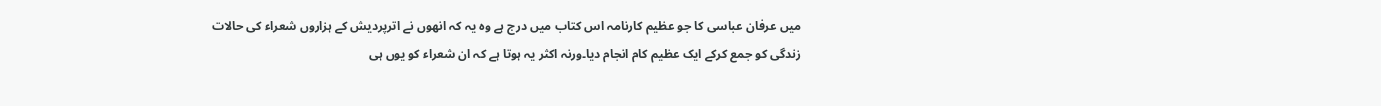میں عرفان عباسی کا جو عظیم کارنامہ اس کتاب میں درج ہے وہ یہ کہ انھوں نے اترپردیش کے ہزاروں شعراء کی حالات زندگی کو جمع کرکے ایک عظیم کام انجام دیا۔ورنہ اکثر یہ ہوتا ہے کہ ان شعراء کو یوں ہی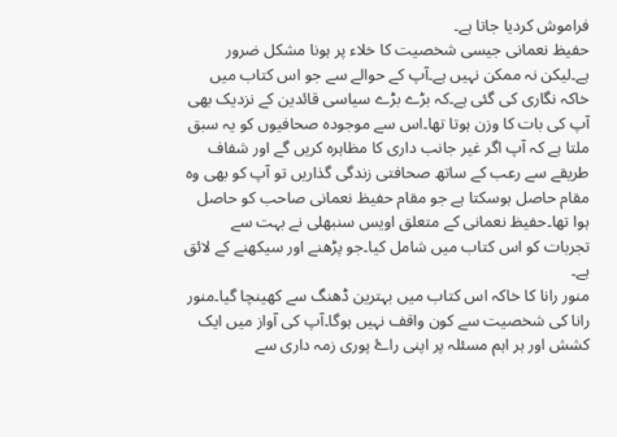فراموش کردیا جاتا ہے۔
حفیظ نعمانی جیسی شخصیت کا خلاء پر ہونا مشکل ضرور ہے۔لیکن نہ ممکن نہیں ہے۔آپ کے حوالے سے جو اس کتاب میں خاکہ نگاری کی گئی ہے۔کہ بڑے بڑے سیاسی قائدین کے نزدیک بھی آپ کی بات کا وزن ہوتا تھا۔اس سے موجودہ صحافیوں کو یہ سبق ملتا ہے کہ آپ اگر غیر جانب داری کا مظاہرہ کریں گے اور شفاف طریقے سے رعب کے ساتھ صحافتی زندگی گذاریں تو آپ کو بھی وہ مقام حاصل ہوسکتا ہے جو مقام حفیظ نعمانی صاحب کو حاصل ہوا تھا۔حفیظ نعمانی کے متعلق اویس سنبھلی نے بہت سے تجربات کو اس کتاب میں شامل کیا۔جو پڑھنے اور سیکھنے کے لائق ہے۔
منور رانا کا خاکہ اس کتاب میں بہترین ڈھنگ سے کھینچا گیا۔منور رانا کی شخصیت سے کون واقف نہیں ہوگا۔آپ کی آواز میں ایک کشش اور ہر اہم مسئلہ پر اپنی راۓ پوری زمہ داری سے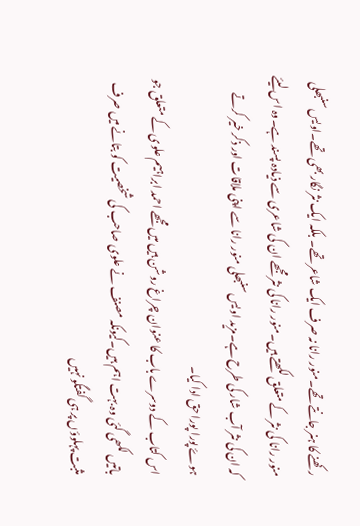رکھنے کا ہنر جانتے تھے۔منور رانا نہ صرف ایک شاعر تھے۔ بلکہ ایک نثر نگار بھی تھے۔اویس سنبھلی منور رانا کی نثر کے متعلق لکھتے ہیں۔منور رانا کی نثر مجھے ان کی شاعری سے ذیادہ پسند ہے۔وہ اس لیئے کہ ان کی نثر آب شار کی طرح ہے۔مزید اویس سنبھلی منور رانا سے اپنی ملاقات اور ذکر خیر کرتے ہوۓ پورا پورا حق ادا کیا۔
اس کتاب کے دوسرے باب کا عنوان چراغ روشن ہیں میں مجھے احمد ابراہیم علوی کے متعلق جو باتیں لکھی گئی وہ بہت اہم ہیں۔کیونکہ مصنف نے علوی صاحب کی شخصیت کو بتانے میں صرف مثبت پہلوؤں پر ہی گفتگو نہیں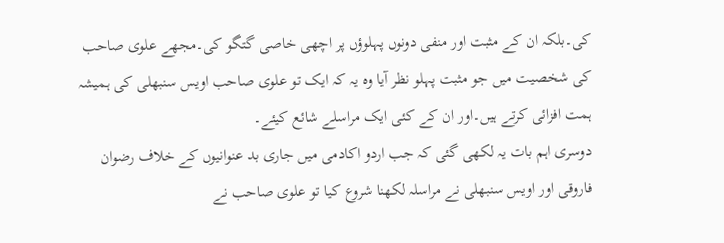کی۔بلکہ ان کے مثبت اور منفی دونوں پہلوؤں پر اچھی خاصی گتگو کی۔مجھے علوی صاحب کی شخصیت میں جو مثبت پہلو نظر آیا وہ یہ کہ ایک تو علوی صاحب اویس سنبھلی کی ہمیشہ ہمت افزائی کرتے ہیں۔اور ان کے کئی ایک مراسلے شائع کیئے۔
دوسری اہم بات یہ لکھی گئی کہ جب اردو اکادمی میں جاری بد عنوانیوں کے خلاف رضوان فاروقی اور اویس سنبھلی نے مراسلہ لکھنا شروع کیا تو علوی صاحب نے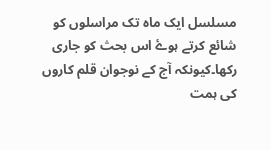مسلسل ایک ماہ تک مراسلوں کو شائع کرتے ہوۓ اس بحث کو جاری رکھا۔کیونکہ آج کے نوجوان قلم کاروں کی ہمت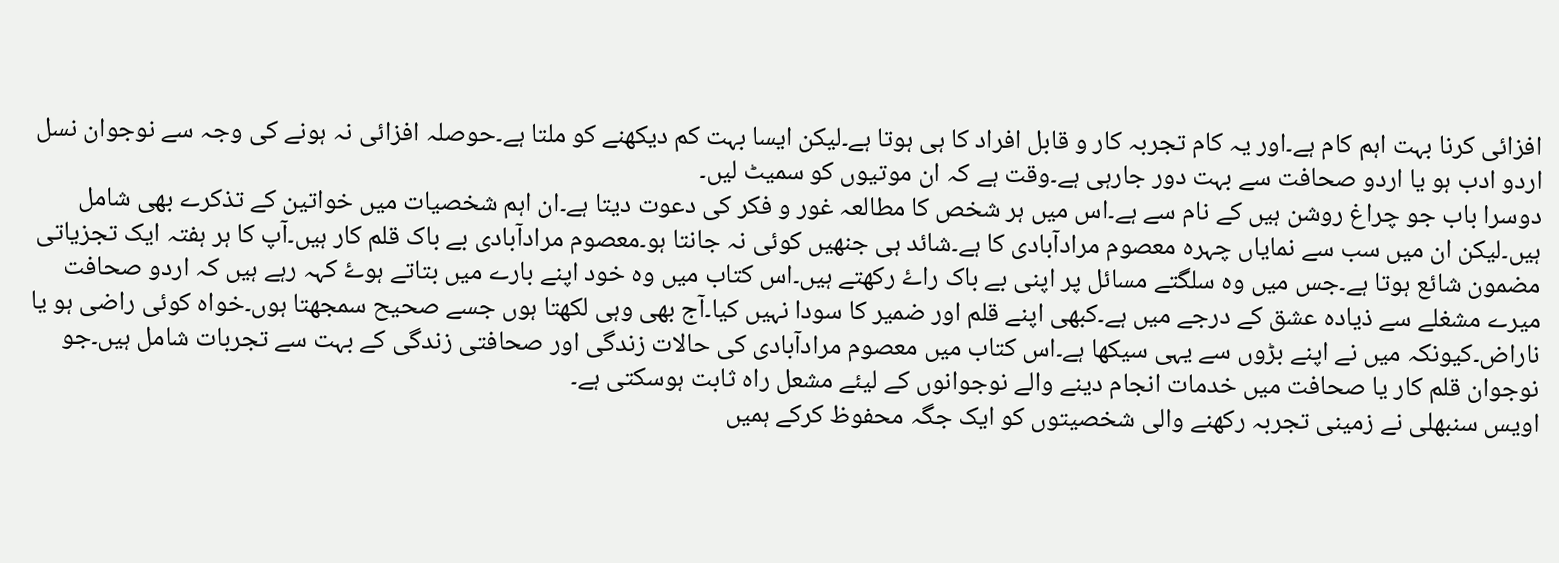افزائی کرنا بہت اہم کام ہے۔اور یہ کام تجربہ کار و قابل افراد کا ہی ہوتا ہے۔لیکن ایسا بہت کم دیکھنے کو ملتا ہے۔حوصلہ افزائی نہ ہونے کی وجہ سے نوجوان نسل اردو ادب ہو یا اردو صحافت سے بہت دور جارہی ہے۔وقت ہے کہ ان موتیوں کو سمیٹ لیں۔
دوسرا باب جو چراغ روشن ہیں کے نام سے ہے۔اس میں ہر شخص کا مطالعہ غور و فکر کی دعوت دیتا ہے۔ان اہم شخصیات میں خواتین کے تذکرے بھی شامل ہیں۔لیکن ان میں سب سے نمایاں چہرہ معصوم مرادآبادی کا ہے۔شائد ہی جنھیں کوئی نہ جانتا ہو۔معصوم مرادآبادی بے باک قلم کار ہیں۔آپ کا ہر ہفتہ ایک تجزیاتی مضمون شائع ہوتا ہے۔جس میں وہ سلگتے مسائل پر اپنی بے باک راۓ رکھتے ہیں۔اس کتاب میں وہ خود اپنے بارے میں بتاتے ہوۓ کہہ رہے ہیں کہ اردو صحافت میرے مشغلے سے ذیادہ عشق کے درجے میں ہے۔کبھی اپنے قلم اور ضمیر کا سودا نہیں کیا۔آج بھی وہی لکھتا ہوں جسے صحیح سمجھتا ہوں۔خواہ کوئی راضی ہو یا ناراض۔کیونکہ میں نے اپنے بڑوں سے یہی سیکھا ہے۔اس کتاب میں معصوم مرادآبادی کی حالات زندگی اور صحافتی زندگی کے بہت سے تجربات شامل ہیں۔جو نوجوان قلم کار یا صحافت میں خدمات انجام دینے والے نوجوانوں کے لیئے مشعل راہ ثابت ہوسکتی ہے۔
اویس سنبھلی نے زمینی تجربہ رکھنے والی شخصیتوں کو ایک جگہ محفوظ کرکے ہمیں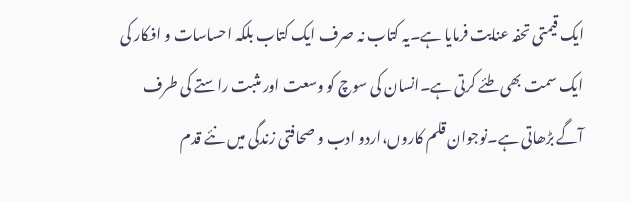ایک قیمتی تحفہ عنایت فرمایا ہے۔یہ کتاب نہ صرف ایک کتاب بلکہ احساسات و افکار کی ایک سمت بھی طئے کرتی ہے۔انسان کی سوچ کو وسعت اور مثبت راستے کی طرف آگے بڑھاتی ہے۔نوجوان قلم کاروں،اردو ادب و صحافتی زندگی میں نئے قدم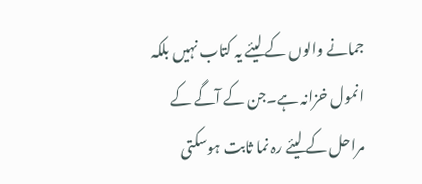جمانے والوں کے لیئے یہ کتاب نہیں بلکہ انمول خزانہ ہے۔جن کے آگے کے مراحل کے لیئے رہ نما ثابت ہوسکتی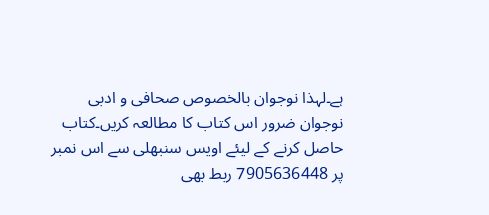ہے۔لہذا نوجوان بالخصوص صحافی و ادبی نوجوان ضرور اس کتاب کا مطالعہ کریں۔کتاب حاصل کرنے کے لیئے اویس سنبھلی سے اس نمبر پر 7905636448 ربط بھی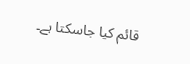قائم کیا جاسکتا ہے۔